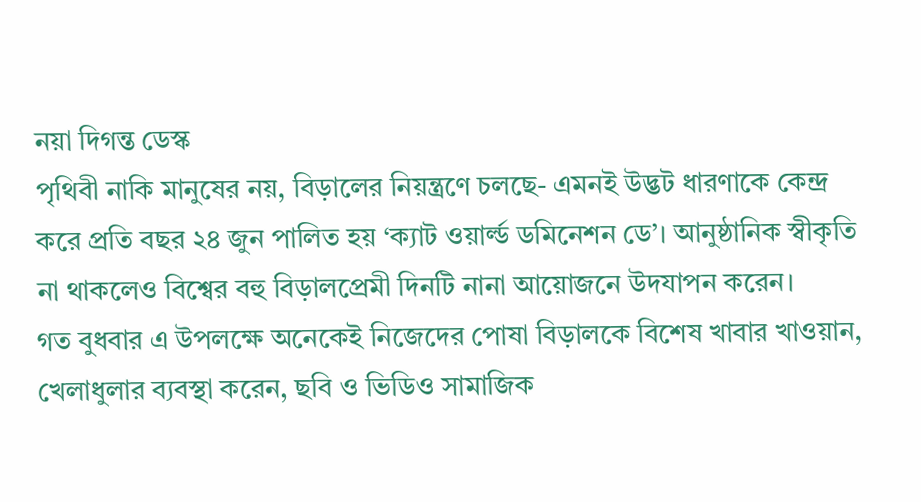নয়া দিগন্ত ডেস্ক
পৃথিবী নাকি মানুষের নয়, বিড়ালের নিয়ন্ত্রণে চলছে- এমনই উদ্ভট ধারণাকে কেন্দ্র করে প্রতি বছর ২৪ জুন পালিত হয় ‘ক্যাট ওয়ার্ল্ড ডমিনেশন ডে’। আনুষ্ঠানিক স্বীকৃতি না থাকলেও বিশ্বের বহু বিড়ালপ্রেমী দিনটি নানা আয়োজনে উদযাপন করেন।
গত বুধবার এ উপলক্ষে অনেকেই নিজেদের পোষা বিড়ালকে বিশেষ খাবার খাওয়ান, খেলাধুলার ব্যবস্থা করেন, ছবি ও ভিডিও সামাজিক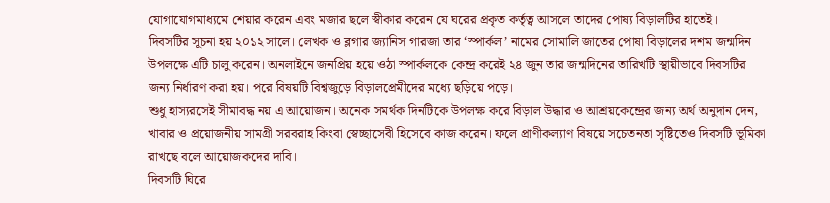যোগাযোগমাধ্যমে শেয়ার করেন এবং মজার ছলে স্বীকার করেন যে ঘরের প্রকৃত কর্তৃত্ব আসলে তাদের পোষ্য বিড়ালটির হাতেই।
দিবসটির সূচনা হয় ২০১২ সালে। লেখক ও ব্লগার জ্যানিস গারজা তার ‘স্পার্কল’ নামের সোমালি জাতের পোষা বিড়ালের দশম জন্মদিন উপলক্ষে এটি চালু করেন। অনলাইনে জনপ্রিয় হয়ে ওঠা স্পার্কলকে কেন্দ্র করেই ২৪ জুন তার জন্মদিনের তারিখটি স্থায়ীভাবে দিবসটির জন্য নির্ধারণ করা হয়। পরে বিষয়টি বিশ্বজুড়ে বিড়ালপ্রেমীদের মধ্যে ছড়িয়ে পড়ে।
শুধু হাস্যরসেই সীমাবদ্ধ নয় এ আয়োজন। অনেক সমর্থক দিনটিকে উপলক্ষ করে বিড়াল উদ্ধার ও আশ্রয়কেন্দ্রের জন্য অর্থ অনুদান দেন, খাবার ও প্রয়োজনীয় সামগ্রী সরবরাহ কিংবা স্বেচ্ছাসেবী হিসেবে কাজ করেন। ফলে প্রাণীকল্যাণ বিষয়ে সচেতনতা সৃষ্টিতেও দিবসটি ভূমিকা রাখছে বলে আয়োজকদের দাবি।
দিবসটি ঘিরে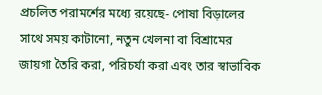প্রচলিত পরামর্শের মধ্যে রয়েছে- পোষা বিড়ালের সাথে সময় কাটানো, নতুন খেলনা বা বিশ্রামের জায়গা তৈরি করা, পরিচর্যা করা এবং তার স্বাভাবিক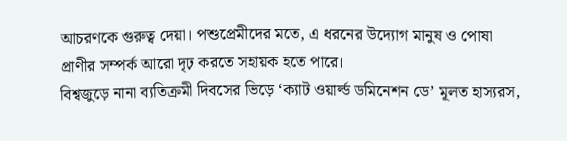আচরণকে গুরুত্ব দেয়া। পশুপ্রেমীদের মতে, এ ধরনের উদ্যোগ মানুষ ও পোষা প্রাণীর সম্পর্ক আরো দৃঢ় করতে সহায়ক হতে পারে।
বিশ্বজুড়ে নানা ব্যতিক্রমী দিবসের ভিড়ে ‘ক্যাট ওয়ার্ল্ড ডমিনেশন ডে’ মূলত হাস্যরস,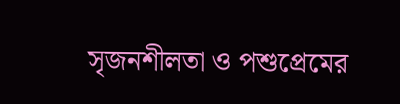সৃজনশীলতা ও পশুপ্রেমের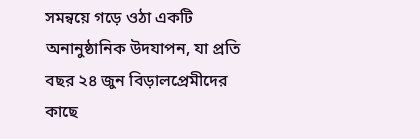সমন্বয়ে গড়ে ওঠা একটি অনানুষ্ঠানিক উদযাপন, যা প্রতি বছর ২৪ জুন বিড়ালপ্রেমীদের কাছে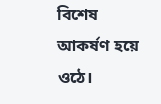বিশেষ আকর্ষণ হয়ে ওঠে।